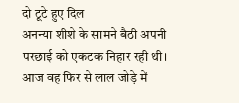दो टूटे हुए दिल
अनन्या शीशे के सामने बैठी अपनी परछाई को एकटक निहार रही थी। आज वह फिर से लाल जोड़े में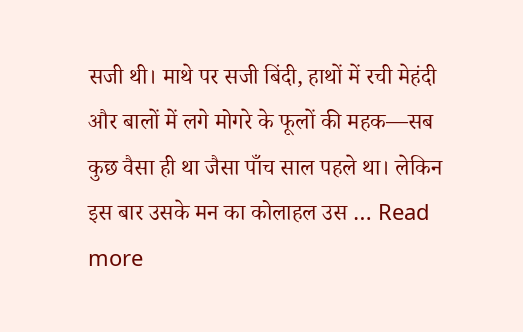सजी थी। माथे पर सजी बिंदी, हाथों में रची मेहंदी और बालों में लगे मोगरे के फूलों की महक—सब कुछ वैसा ही था जैसा पाँच साल पहले था। लेकिन इस बार उसके मन का कोलाहल उस … Read more